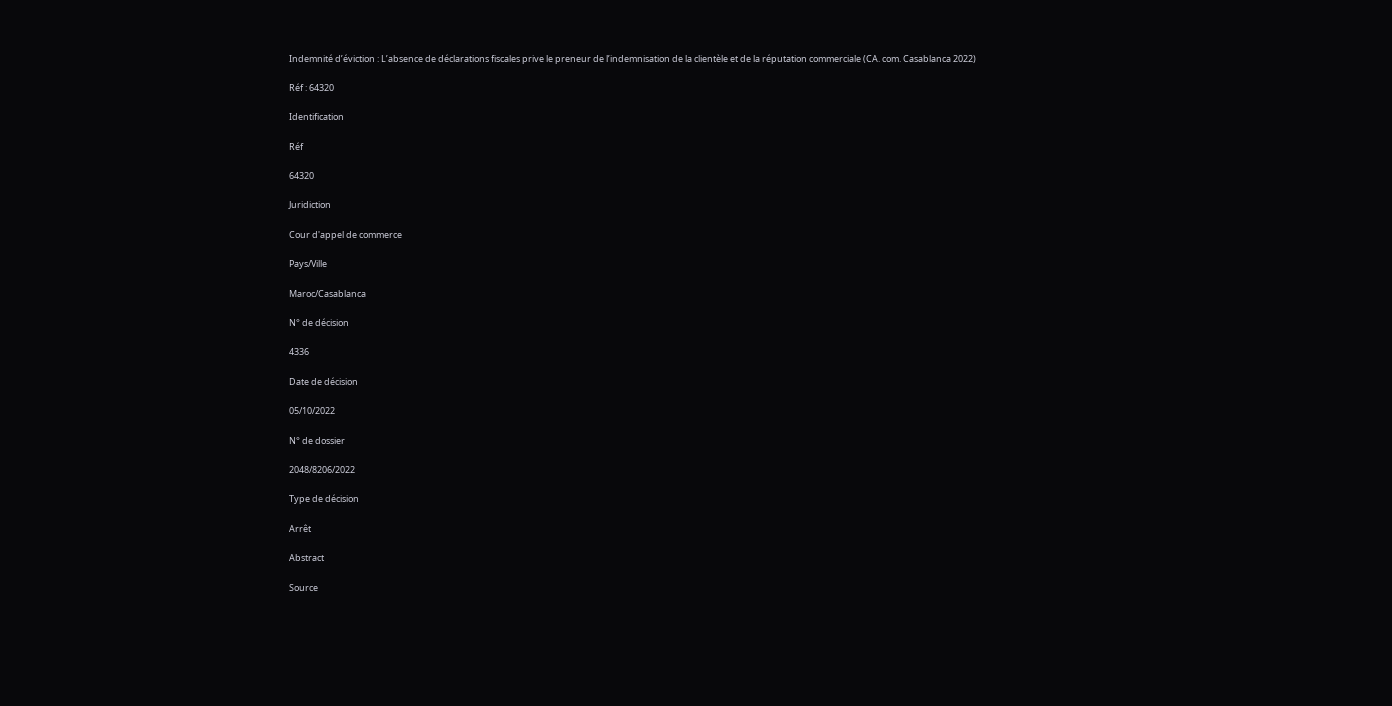Indemnité d’éviction : L’absence de déclarations fiscales prive le preneur de l’indemnisation de la clientèle et de la réputation commerciale (CA. com. Casablanca 2022)

Réf : 64320

Identification

Réf

64320

Juridiction

Cour d'appel de commerce

Pays/Ville

Maroc/Casablanca

N° de décision

4336

Date de décision

05/10/2022

N° de dossier

2048/8206/2022

Type de décision

Arrêt

Abstract

Source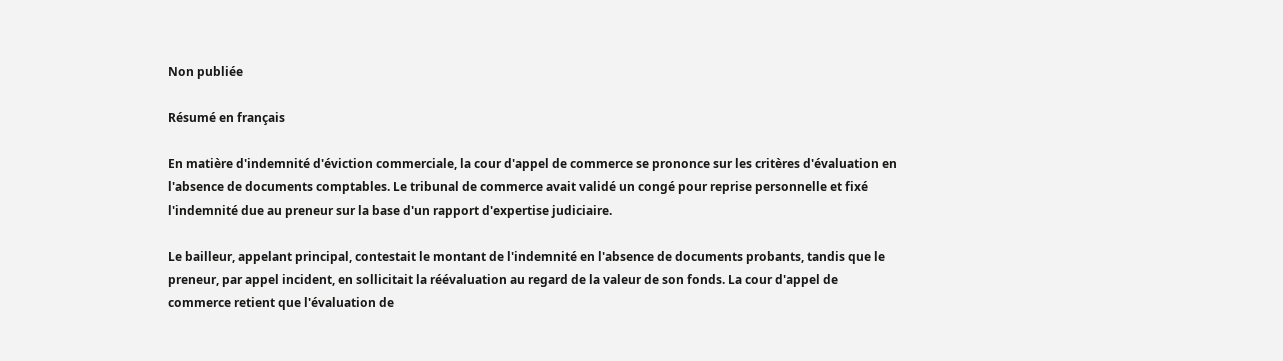Non publiée

Résumé en français

En matière d'indemnité d'éviction commerciale, la cour d'appel de commerce se prononce sur les critères d'évaluation en l'absence de documents comptables. Le tribunal de commerce avait validé un congé pour reprise personnelle et fixé l'indemnité due au preneur sur la base d'un rapport d'expertise judiciaire.

Le bailleur, appelant principal, contestait le montant de l'indemnité en l'absence de documents probants, tandis que le preneur, par appel incident, en sollicitait la réévaluation au regard de la valeur de son fonds. La cour d'appel de commerce retient que l'évaluation de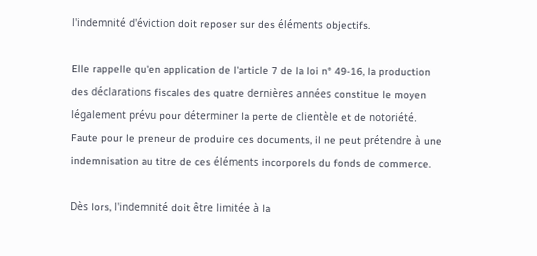l'indemnité d'éviction doit reposer sur des éléments objectifs.

Elle rappelle qu'en application de l'article 7 de la loi n° 49-16, la production des déclarations fiscales des quatre dernières années constitue le moyen légalement prévu pour déterminer la perte de clientèle et de notoriété. Faute pour le preneur de produire ces documents, il ne peut prétendre à une indemnisation au titre de ces éléments incorporels du fonds de commerce.

Dès lors, l'indemnité doit être limitée à la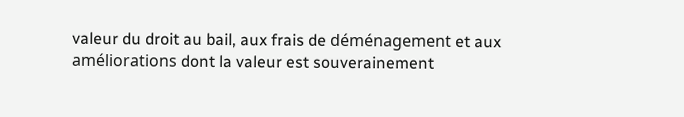valeur du droit au bail, aux frais de déménagement et aux améliorations dont la valeur est souverainement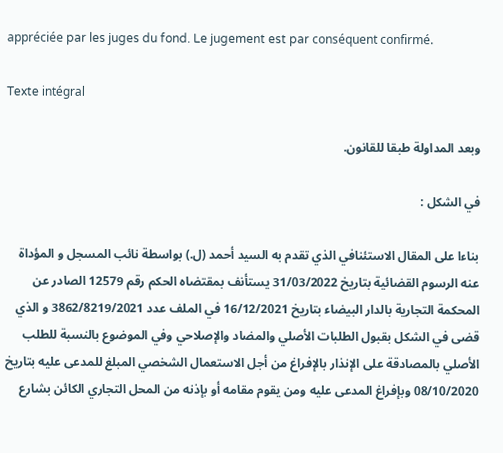appréciée par les juges du fond. Le jugement est par conséquent confirmé.

Texte intégral

وبعد المداولة طبقا للقانون.

في الشكل :

بناءا على المقال الاستئنافي الذي تقدم به السيد أحمد (ل.) بواسطة نائب المسجل و المؤداة عنه الرسوم القضائية بتاريخ 31/03/2022 يستأنف بمقتضاه الحكم رقم 12579 الصادر عن المحكمة التجارية بالدار البيضاء بتاريخ 16/12/2021 في الملف عدد 3862/8219/2021 و الذي قضى في الشكل بقبول الطلبات الأصلي والمضاد والإصلاحي وفي الموضوع بالنسبة للطلب الأصلي بالمصادقة على الإنذار بالإفراغ من أجل الاستعمال الشخصي المبلغ للمدعى عليه بتاريخ 08/10/2020 وبإفراغ المدعى عليه ومن يقوم مقامه أو بإذنه من المحل التجاري الكائن بشارع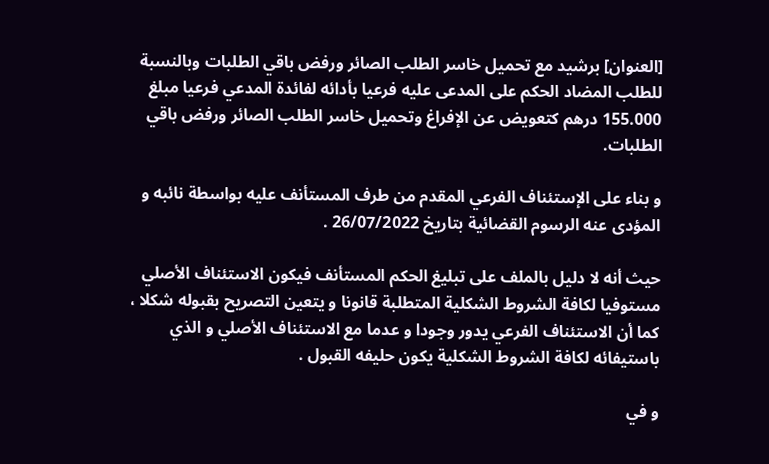[العنوان] برشيد مع تحميل خاسر الطلب الصائر ورفض باقي الطلبات وبالنسبة للطلب المضاد الحكم على المدعى عليه فرعيا بأدائه لفائدة المدعي فرعيا مبلغ 155.000 درهم كتعويض عن الإفراغ وتحميل خاسر الطلب الصائر ورفض باقي الطلبات.

و بناء على الإستئناف الفرعي المقدم من طرف المستأنف عليه بواسطة نائبه و المؤدى عنه الرسوم القضائية بتاريخ 26/07/2022 .

حيث أنه لا دليل بالملف على تبليغ الحكم المستأنف فيكون الاستئناف الأصلي مستوفيا لكافة الشروط الشكلية المتطلبة قانونا و يتعين التصريح بقبوله شكلا ، كما أن الاستئناف الفرعي يدور وجودا و عدما مع الاستئناف الأصلي و الذي باستيفائه لكافة الشروط الشكلية يكون حليفه القبول .

و في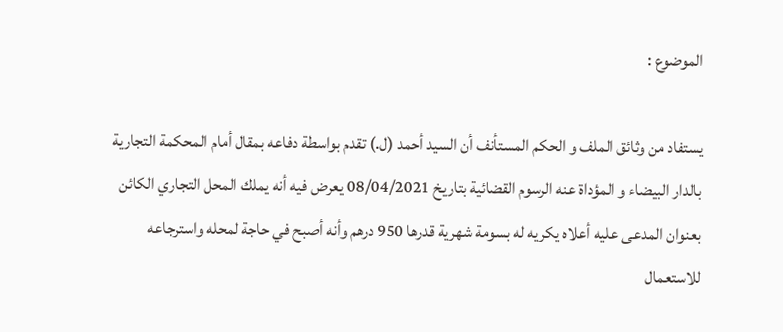الموضوع :

يستفاد من وثائق الملف و الحكم المستأنف أن السيد أحمد (ل.) تقدم بواسطة دفاعه بمقال أمام المحكمة التجارية بالدار البيضاء و المؤداة عنه الرسوم القضائية بتاريخ 08/04/2021 يعرض فيه أنه يملك المحل التجاري الكائن بعنوان المدعى عليه أعلاه يكريه له بسومة شهرية قدرها 950 درهم وأنه أصبح في حاجة لمحله واسترجاعه للاستعمال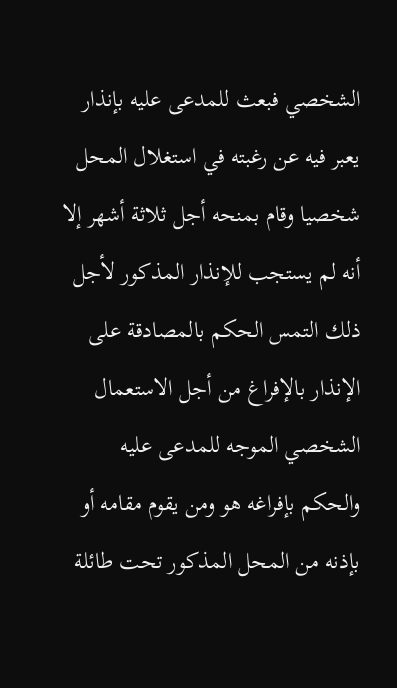الشخصي فبعث للمدعى عليه بإنذار يعبر فيه عن رغبته في استغلال المحل شخصيا وقام بمنحه أجل ثلاثة أشهر إلا أنه لم يستجب للإنذار المذكور لأجل ذلك التمس الحكم بالمصادقة على الإنذار بالإفراغ من أجل الاستعمال الشخصي الموجه للمدعى عليه والحكم بإفراغه هو ومن يقوم مقامه أو بإذنه من المحل المذكور تحت طائلة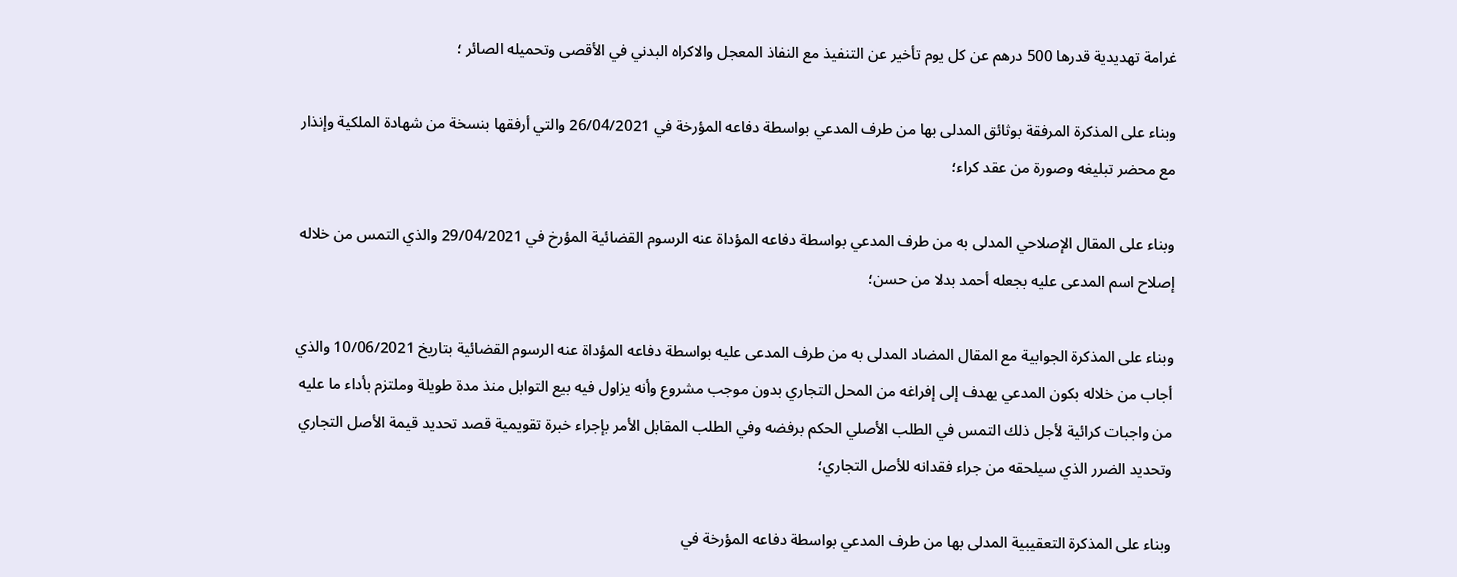غرامة تهديدية قدرها 500 درهم عن كل يوم تأخير عن التنفيذ مع النفاذ المعجل والاكراه البدني في الأقصى وتحميله الصائر ؛

وبناء على المذكرة المرفقة بوثائق المدلى بها من طرف المدعي بواسطة دفاعه المؤرخة في 26/04/2021 والتي أرفقها بنسخة من شهادة الملكية وإنذار مع محضر تبليغه وصورة من عقد كراء؛

وبناء على المقال الإصلاحي المدلى به من طرف المدعي بواسطة دفاعه المؤداة عنه الرسوم القضائية المؤرخ في 29/04/2021 والذي التمس من خلاله إصلاح اسم المدعى عليه بجعله أحمد بدلا من حسن؛

وبناء على المذكرة الجوابية مع المقال المضاد المدلى به من طرف المدعى عليه بواسطة دفاعه المؤداة عنه الرسوم القضائية بتاريخ 10/06/2021 والذي أجاب من خلاله بكون المدعي يهدف إلى إفراغه من المحل التجاري بدون موجب مشروع وأنه يزاول فيه بيع التوابل منذ مدة طويلة وملتزم بأداء ما عليه من واجبات كرائية لأجل ذلك التمس في الطلب الأصلي الحكم برفضه وفي الطلب المقابل الأمر بإجراء خبرة تقويمية قصد تحديد قيمة الأصل التجاري وتحديد الضرر الذي سيلحقه من جراء فقدانه للأصل التجاري؛

وبناء على المذكرة التعقيبية المدلى بها من طرف المدعي بواسطة دفاعه المؤرخة في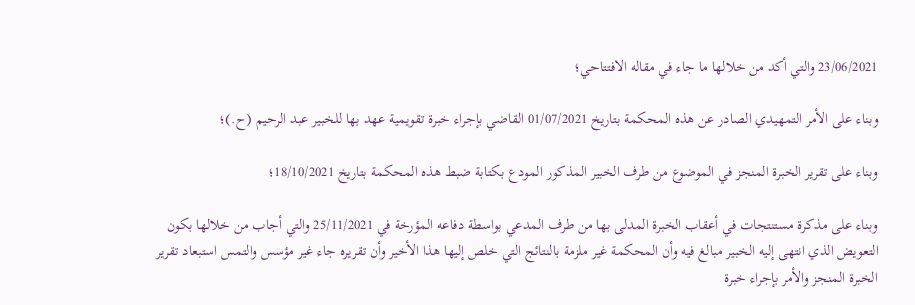23/06/2021 والتي أكد من خلالها ما جاء في مقاله الافتتاحي؛

وبناء على الأمر التمهيدي الصادر عن هذه المحكمة بتاريخ 01/07/2021 القاضي بإجراء خبرة تقويمية عهد بها للخبير عبد الرحيم (ح.)؛

وبناء على تقرير الخبرة المنجز في الموضوع من طرف الخبير المذكور المودع بكتابة ضبط هذه المحكمة بتاريخ 18/10/2021؛

وبناء على مذكرة مستنتجات في أعقاب الخبرة المدلى بها من طرف المدعي بواسطة دفاعه المؤرخة في 25/11/2021 والتي أجاب من خلالها بكون التعويض الذي انتهى إليه الخبير مبالغ فيه وأن المحكمة غير ملزمة بالنتائج التي خلص إليها هذا الأخير وأن تقريره جاء غير مؤسس والتمس استبعاد تقرير الخبرة المنجز والأمر بإجراء خبرة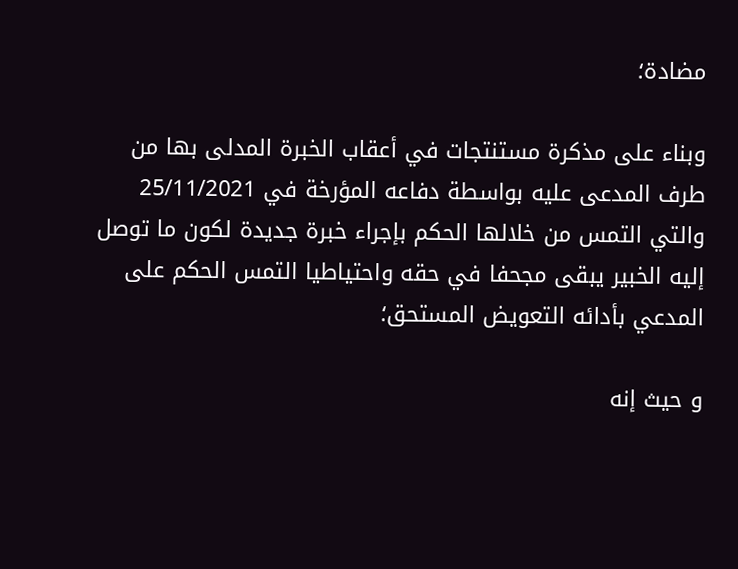مضادة؛

وبناء على مذكرة مستنتجات في أعقاب الخبرة المدلى بها من طرف المدعى عليه بواسطة دفاعه المؤرخة في 25/11/2021 والتي التمس من خلالها الحكم بإجراء خبرة جديدة لكون ما توصل إليه الخبير يبقى مجحفا في حقه واحتياطيا التمس الحكم على المدعي بأدائه التعويض المستحق؛

و حيث إنه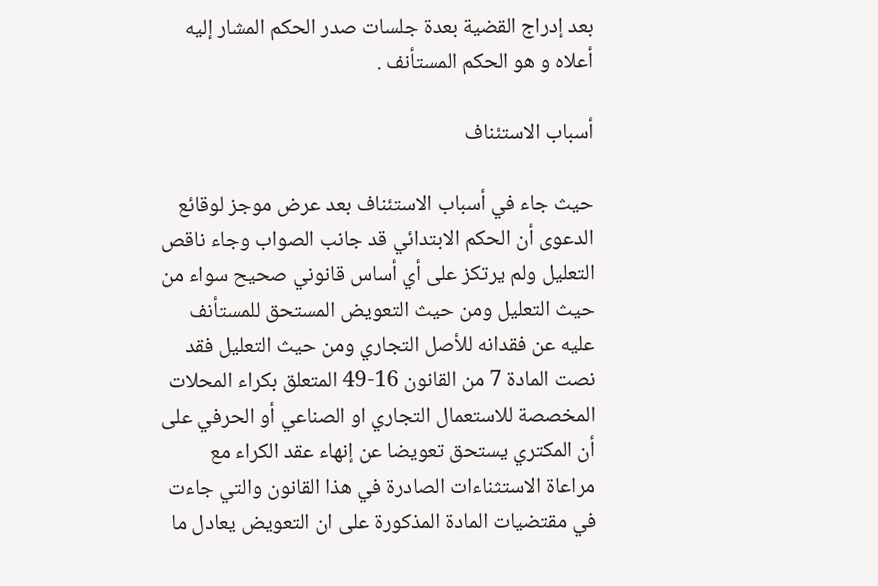بعد إدراج القضية بعدة جلسات صدر الحكم المشار إليه أعلاه و هو الحكم المستأنف .

أسباب الاستئناف

حيث جاء في أسباب الاستئناف بعد عرض موجز لوقائع الدعوى أن الحكم الابتدائي قد جانب الصواب وجاء ناقص التعليل ولم يرتكز على أي أساس قانوني صحيح سواء من حيث التعليل ومن حيث التعويض المستحق للمستأنف عليه عن فقدانه للأصل التجاري ومن حيث التعليل فقد نصت المادة 7 من القانون 16-49 المتعلق بكراء المحلات المخصصة للاستعمال التجاري او الصناعي أو الحرفي على أن المكتري يستحق تعويضا عن إنهاء عقد الكراء مع مراعاة الاستثناءات الصادرة في هذا القانون والتي جاءت في مقتضيات المادة المذكورة على ان التعويض يعادل ما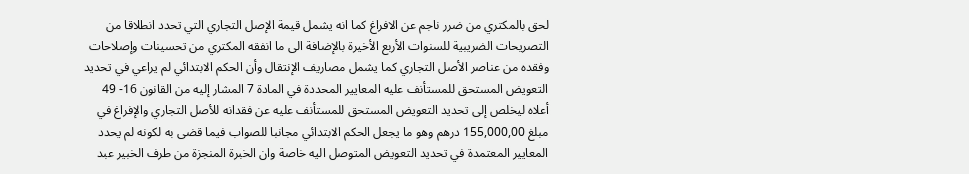لحق بالمكتري من ضرر ناجم عن الافراغ كما انه يشمل قيمة الإصل التجاري التي تحدد انطلاقا من التصريحات الضريبية للسنوات الأربع الأخيرة بالإضافة الى ما انفقه المكتري من تحسينات وإصلاحات وفقده من عناصر الأصل التجاري كما يشمل مصاريف الإنتقال وأن الحكم الابتدائي لم يراعي في تحديد التعويض المستحق للمستأنف عليه المعايير المحددة في المادة 7 المشار إليه من القانون 16- 49 أعلاه ليخلص إلى تحديد التعويض المستحق للمستأنف عليه عن فقدانه للأصل التجاري والإفراغ في مبلغ 155,000,00 درهم وهو ما يجعل الحكم الابتدائي مجانبا للصواب فيما قضى به لكونه لم يحدد المعايير المعتمدة في تحديد التعويض المتوصل اليه خاصة وان الخبرة المنجزة من طرف الخبير عبد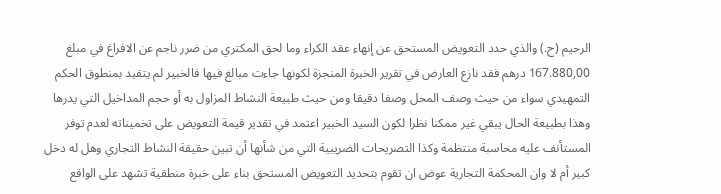الرحيم (ح.) والذي حدد التعويض المستحق عن إنهاء عقد الكراء وما لحق المكتري من ضرر ناجم عن الافراغ في مبلغ 167.880,00 درهم فقد نازع العارض في تقرير الخبرة المنجزة لكونها جاءت مبالغ فيها فالخبير لم يتقيد بمنطوق الحكم التمهيدي سواء من حيث وصف المحل وصفا دقيقا ومن حيث طبيعة النشاط المزاول به أو حجم المداخيل التي يدرها وهذا بطبيعة الحال يبقي غير ممكنا نظرا لكون السيد الخبير اعتمد في تقدير قيمة التعويض على تخميناته لعدم توفر المستأنف عليه محاسبة منتظمة وكذا التصريحات الضريبية التي من شأنها أن تبين حقيقة النشاط التجاري وهل له دخل كبير أم لا وان المحكمة التجارية عوض ان تقوم بتحديد التعويض المستحق بناء على خبرة منطقية تشهد على الواقع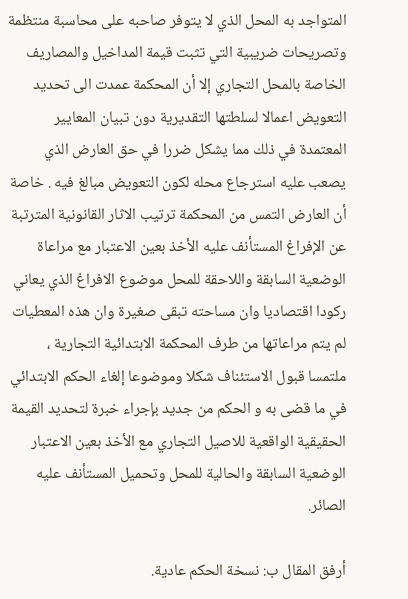المتواجد به المحل الذي لا يتوفر صاحبه على محاسبة منتظمة وتصريحات ضريبية التي تثبت قيمة المداخيل والمصاريف الخاصة بالمحل التجاري إلا أن المحكمة عمدت الى تحديد التعويض اعمالا لسلطتها التقديرية دون تبيان المعايير المعتمدة في ذلك مما يشكل ضررا في حق العارض الذي يصعب عليه استرجاع محله لكون التعويض مبالغ فيه . خاصة أن العارض التمس من المحكمة ترتيب الاثار القانونية المترتبة عن الإفراغ المستأنف عليه الأخذ بعين الاعتبار مع مراعاة الوضعية السابقة واللاحقة للمحل موضوع الافراغ الذي يعاني رکودا اقتصاديا وان مساحته تبقى صغيرة وان هذه المعطيات لم يتم مراعاتها من طرف المحكمة الابتدائية التجارية ، ملتمسا قبول الاستئناف شكلا وموضوعا إلغاء الحكم الابتدائي في ما قضى به و الحكم من جديد بإجراء خبرة لتحديد القيمة الحقيقية الواقعية للاصيل التجاري مع الأخذ بعين الاعتبار الوضعية السابقة والحالية للمحل وتحميل المستأنف عليه الصائر.

أرفق المقال ب: نسخة الحكم عادية.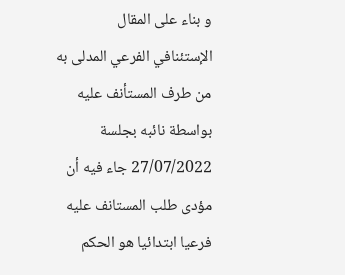و بناء على المقال الإستئنافي الفرعي المدلى به من طرف المستأنف عليه بواسطة نائبه بجلسة 27/07/2022 جاء فيه أن مؤدی طلب المستانف عليه فرعيا ابتدائيا هو الحكم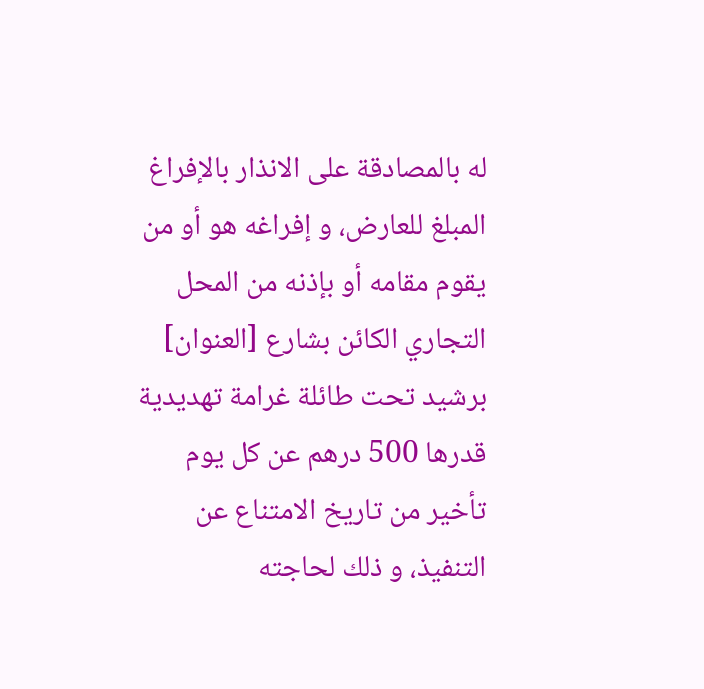له بالمصادقة على الانذار بالإفراغ المبلغ للعارض، و إفراغه هو أو من يقوم مقامه أو بإذنه من المحل التجاري الكائن بشارع [العنوان] برشيد تحت طائلة غرامة تهديدية قدرها 500 درهم عن كل يوم تأخير من تاريخ الامتناع عن التنفيذ، و ذلك لحاجته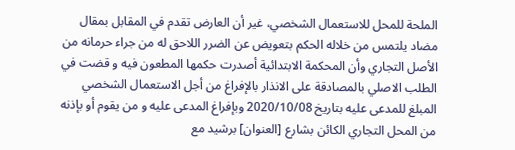الملحة للمحل للاستعمال الشخصي، غير أن العارض تقدم في المقابل بمقال مضاد يلتمس من خلاله الحكم بتعويض عن الضرر اللاحق له من جراء حرمانه من الأصل التجاري وأن المحكمة الابتدائية أصدرت حكمها المطعون فيه و قضت في الطلب الاصلي بالمصادقة على الانذار بالإفراغ من أجل الاستعمال الشخصي المبلغ للمدعى عليه بتاريخ 2020/10/08 وبإفراغ المدعى عليه و من يقوم أو بإذنه من المحل التجاري الكائن بشارع [العنوان] برشيد مع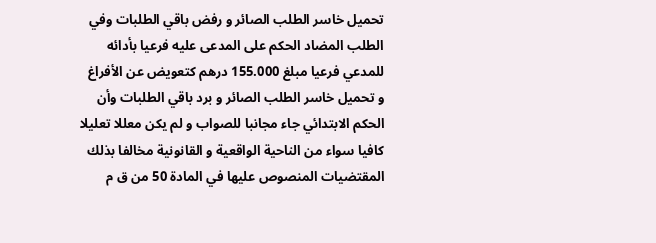تحميل خاسر الطلب الصائر و رفض باقي الطلبات وفي الطلب المضاد الحكم على المدعى عليه فرعيا بأدائه للمدعي فرعيا مبلغ 155.000 درهم كتعويض عن الأفراغ و تحمیل خاسر الطلب الصائر و برد باقي الطلبات وأن الحكم الابتدائي جاء مجانبا للصواب و لم يكن معللا تعليلا كافيا سواء من الناحية الواقعية و القانونية مخالفا بذلك المقتضيات المنصوص عليها في المادة 50 من ق م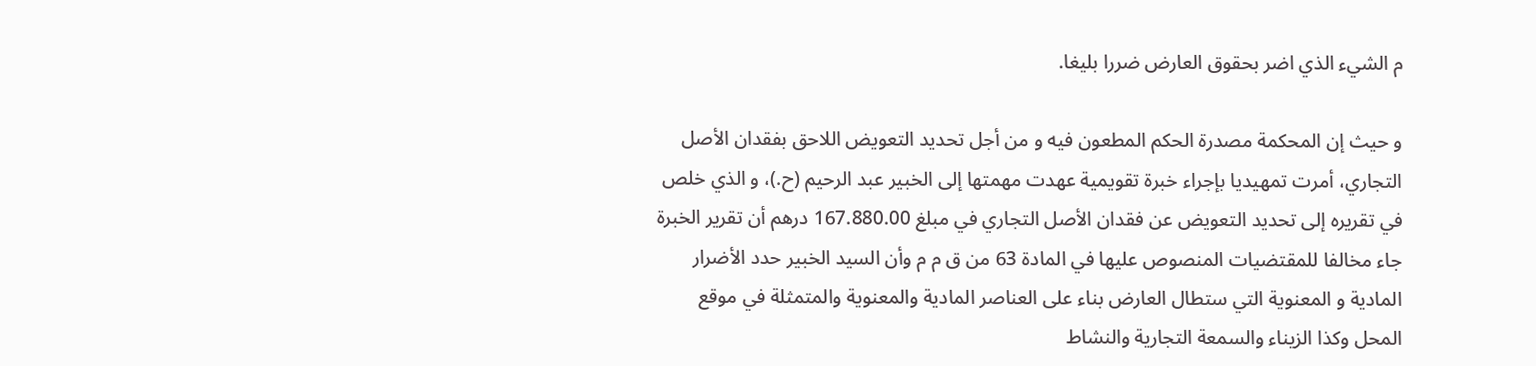م الشيء الذي اضر بحقوق العارض ضررا بليغا.

و حيث إن المحكمة مصدرة الحكم المطعون فيه و من أجل تحديد التعويض اللاحق بفقدان الأصل التجاري، أمرت تمهيديا بإجراء خبرة تقويمية عهدت مهمتها إلى الخبير عبد الرحيم (ح.)، و الذي خلص في تقريره إلى تحديد التعويض عن فقدان الأصل التجاري في مبلغ 167.880.00 درهم أن تقرير الخبرة جاء مخالفا للمقتضيات المنصوص عليها في المادة 63 من ق م م وأن السيد الخبير حدد الأضرار المادية و المعنوية التي ستطال العارض بناء على العناصر المادية والمعنوية والمتمثلة في موقع المحل وكذا الزيناء والسمعة التجارية والنشاط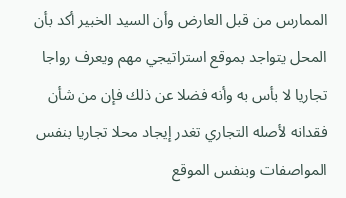الممارس من قبل العارض وأن السيد الخبير أكد بأن المحل يتواجد بموقع استراتيجي مهم ويعرف رواجا تجاريا لا بأس به وأنه فضلا عن ذلك فإن من شأن فقدانه لأصله التجاري تغدر إيجاد محلا تجاريا بنفس المواصفات وبنفس الموقع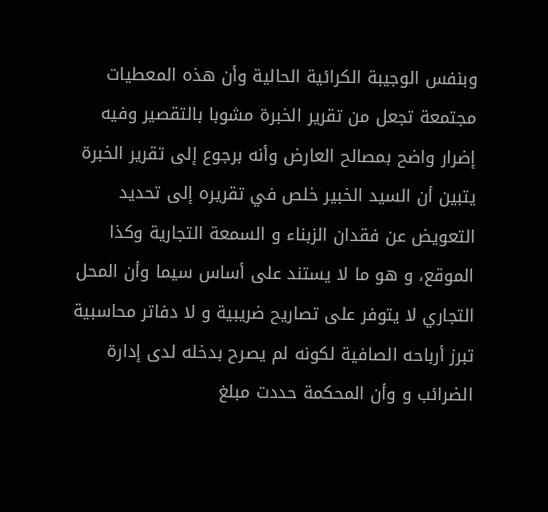وبنفس الوجيبة الكرائية الحالية وأن هذه المعطيات مجتمعة تجعل من تقرير الخبرة مشوبا بالتقصير وفيه إضرار واضح بمصالح العارض وأنه برجوع إلى تقرير الخبرة يتبين أن السيد الخبير خلص في تقريره إلى تحديد التعويض عن فقدان الزبناء و السمعة التجارية وكذا الموقع، و هو ما لا يستند على أساس سيما وأن المحل التجاري لا يتوفر على تصاريح ضريبية و لا دفاتر محاسبية تبرز أرباحه الصافية لكونه لم يصرح بدخله لدى إدارة الضرائب و وأن المحكمة حددت مبلغ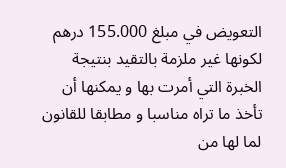التعويض في مبلغ 155.000 درهم لكونها غير ملزمة بالتقيد بنتيجة الخبرة التي أمرت بها و يمكنها أن تأخذ ما تراه مناسبا و مطابقا للقانون لما لها من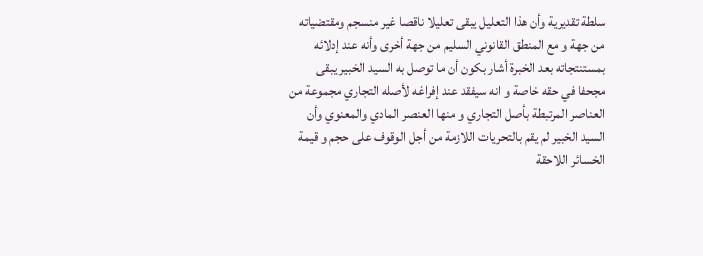سلطة تقديرية وأن هذا التعليل يبقى تعليلا ناقصا غير منسجم ومقتضياته من جهة و مع المنطق القانوني السليم من جهة أخرى وأنه عند إدلائه بمستنتجاته بعد الخبرة أشار بكون أن ما توصل به السيد الخبير يبقى مجحفا في حقه خاصة و انه سيفقد عند إفراغه لأصله التجاري مجموعة من العناصر المرتبطة بأصل التجاري و منها العنصر المادي والمعنوي وأن السيد الخبير لم يقم بالتحريات اللازمة من أجل الوقوف على حجم و قيمة الخسائر اللاحقة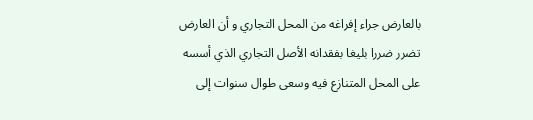بالعارض جراء إفراغه من المحل التجاري و أن العارض تضرر ضررا بليغا بفقدانه الأصل التجاري الذي أسسه على المحل المتنازع فيه وسعى طوال سنوات إلى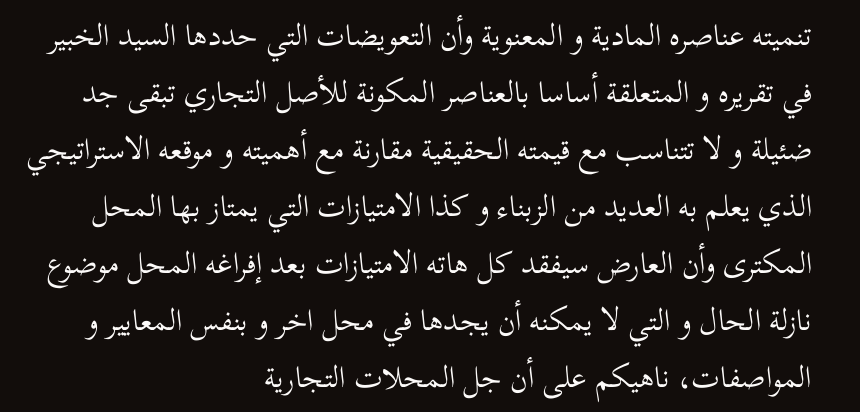تنميته عناصره المادية و المعنوية وأن التعويضات التي حددها السيد الخبير في تقريره و المتعلقة أساسا بالعناصر المكونة للأصل التجاري تبقى جد ضئيلة و لا تتناسب مع قيمته الحقيقية مقارنة مع أهميته و موقعه الاستراتيجي الذي يعلم به العديد من الزبناء و كذا الامتيازات التي يمتاز بها المحل المكتری وأن العارض سيفقد كل هاته الامتيازات بعد إفراغه المحل موضوع نازلة الحال و التي لا يمكنه أن يجدها في محل اخر و بنفس المعايير و المواصفات، ناهيكم على أن جل المحلات التجارية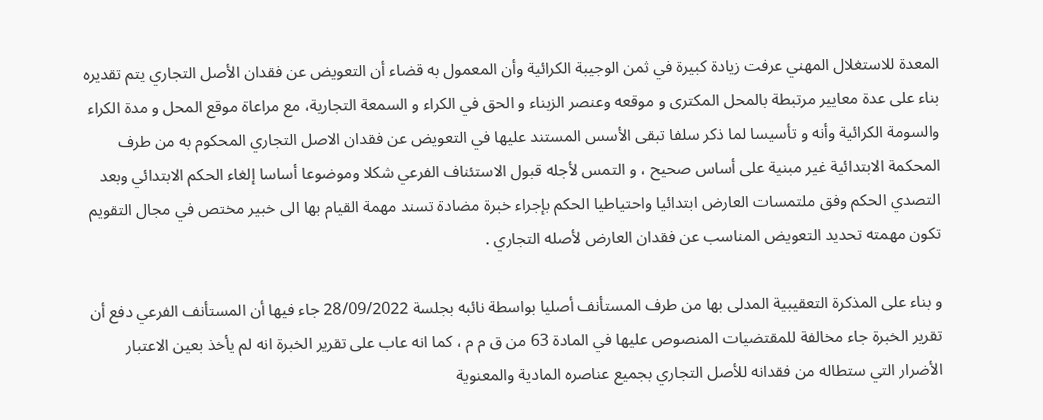المعدة للاستغلال المهني عرفت زيادة كبيرة في ثمن الوجيبة الكرائية وأن المعمول به قضاء أن التعويض عن فقدان الأصل التجاري يتم تقديره بناء على عدة معايير مرتبطة بالمحل المكتری و موقعه وعنصر الزبناء و الحق في الكراء و السمعة التجارية، مع مراعاة موقع المحل و مدة الكراء والسومة الكرائية وأنه و تأسيسا لما ذكر سلفا تبقى الأسس المستند عليها في التعويض عن فقدان الاصل التجاري المحكوم به من طرف المحكمة الابتدائية غير مبنية على أساس صحيح ، و التمس لأجله قبول الاستئناف الفرعي شكلا وموضوعا أساسا إلغاء الحكم الابتدائي وبعد التصدي الحكم وفق ملتمسات العارض ابتدائيا واحتياطيا الحكم بإجراء خبرة مضادة تسند مهمة القيام بها الى خبير مختص في مجال التقويم تكون مهمته تحديد التعويض المناسب عن فقدان العارض لأصله التجاري .

و بناء على المذكرة التعقيبية المدلى بها من طرف المستأنف أصليا بواسطة نائبه بجلسة 28/09/2022 جاء فيها أن المستأنف الفرعي دفع أن تقرير الخبرة جاء مخالفة للمقتضيات المنصوص عليها في المادة 63 من ق م م ، كما انه عاب على تقرير الخبرة انه لم يأخذ بعين الاعتبار الأضرار التي ستطاله من فقدانه للأصل التجاري بجميع عناصره المادية والمعنوية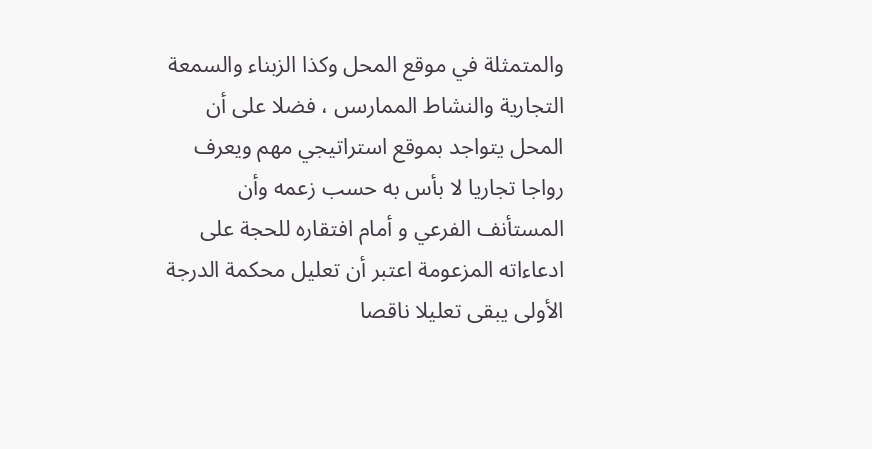والمتمثلة في موقع المحل وكذا الزبناء والسمعة التجارية والنشاط الممارسں ، فضلا على أن المحل يتواجد بموقع استراتيجي مهم ويعرف رواجا تجاريا لا بأس به حسب زعمه وأن المستأنف الفرعي و أمام افتقاره للحجة على ادعاءاته المزعومة اعتبر أن تعلیل محكمة الدرجة الأولى يبقى تعليلا ناقصا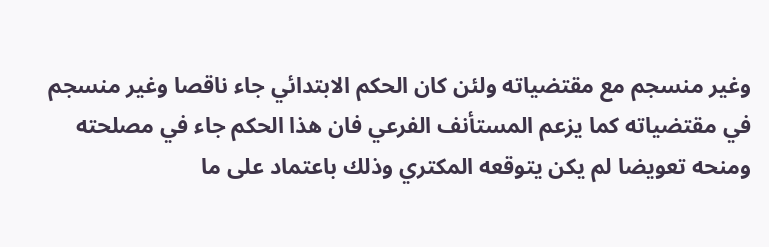وغير منسجم مع مقتضياته ولئن كان الحكم الابتدائي جاء ناقصا وغير منسجم في مقتضياته كما يزعم المستأنف الفرعي فان هذا الحكم جاء في مصلحته ومنحه تعويضا لم يكن يتوقعه المكتري وذلك باعتماد على ما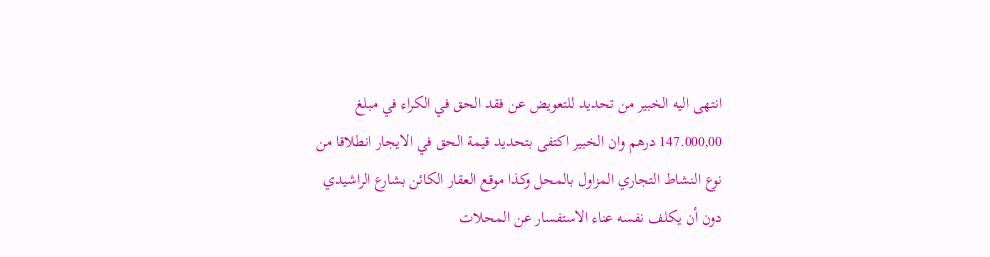انتهى اليه الخبير من تحديد للتعويض عن فقد الحق في الكراء في مبلغ 147.000,00 درهم وان الخبير اكتفى بتحديد قيمة الحق في الايجار انطلاقا من نوع النشاط التجاري المزاول بالمحل وكذا موقع العقار الكائن بشارع الراشيدي دون أن يكلف نفسه عناء الاستفسار عن المحلات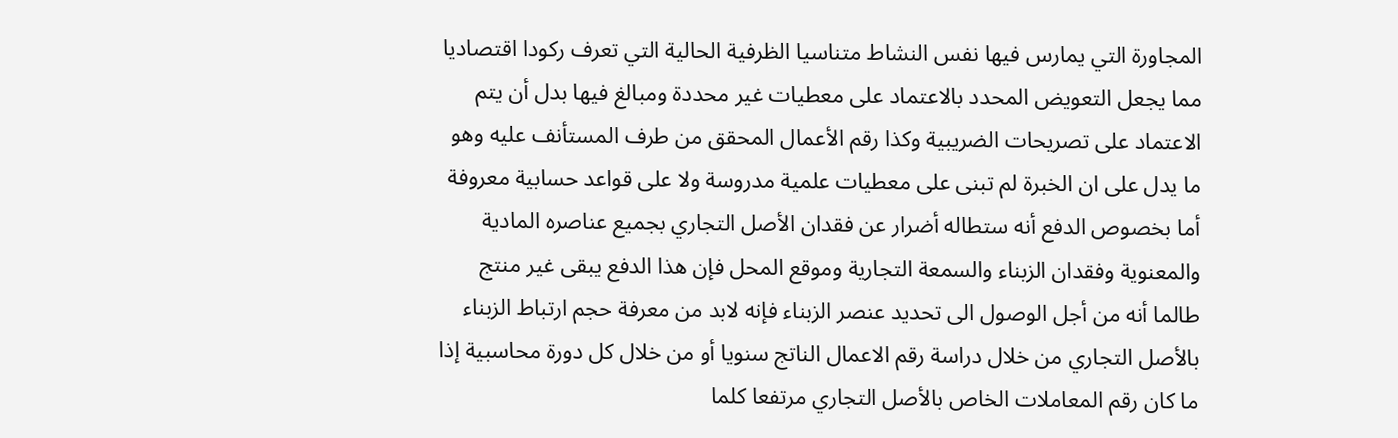المجاورة التي يمارس فيها نفس النشاط متناسيا الظرفية الحالية التي تعرف ركودا اقتصاديا مما يجعل التعويض المحدد بالاعتماد على معطيات غير محددة ومبالغ فيها بدل أن يتم الاعتماد على تصريحات الضريبية وكذا رقم الأعمال المحقق من طرف المستأنف عليه وهو ما يدل على ان الخبرة لم تبنى على معطيات علمية مدروسة ولا على قواعد حسابية معروفة أما بخصوص الدفع أنه ستطاله أضرار عن فقدان الأصل التجاري بجميع عناصره المادية والمعنوية وفقدان الزبناء والسمعة التجارية وموقع المحل فإن هذا الدفع يبقى غير منتج طالما أنه من أجل الوصول الى تحديد عنصر الزبناء فإنه لابد من معرفة حجم ارتباط الزبناء بالأصل التجاري من خلال دراسة رقم الاعمال الناتج سنويا أو من خلال كل دورة محاسبية إذا ما كان رقم المعاملات الخاص بالأصل التجاري مرتفعا كلما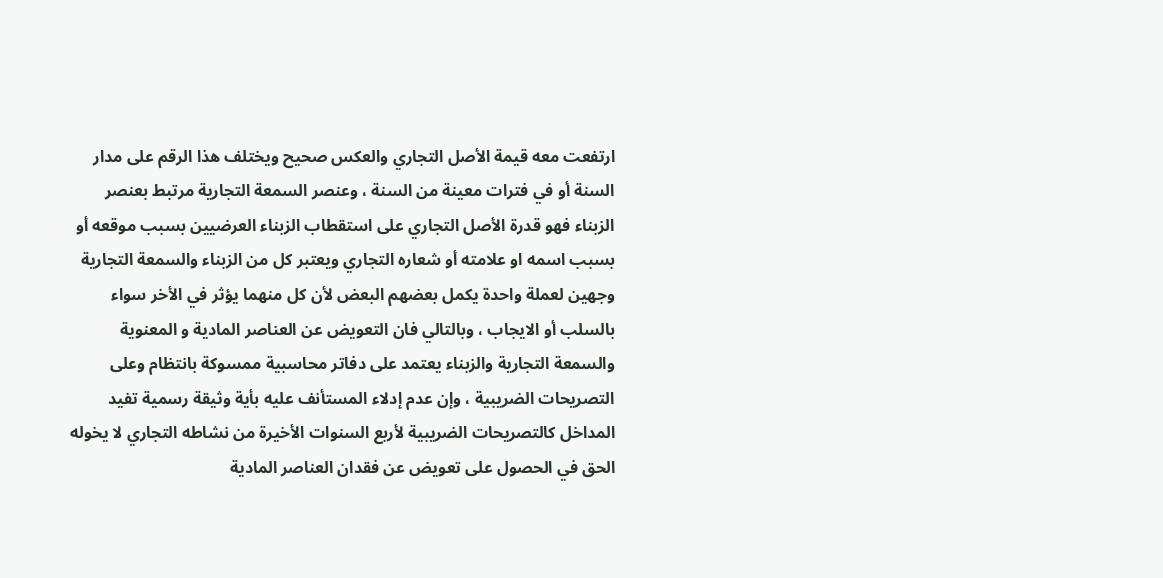ارتفعت معه قيمة الأصل التجاري والعكس صحيح ويختلف هذا الرقم على مدار السنة أو في فترات معينة من السنة ، وعنصر السمعة التجارية مرتبط بعنصر الزبناء فهو قدرة الأصل التجاري على استقطاب الزبناء العرضيين بسبب موقعه أو بسبب اسمه او علامته أو شعاره التجاري ويعتبر كل من الزبناء والسمعة التجارية وجهين لعملة واحدة يكمل بعضهم البعض لأن كل منهما يؤثر في الأخر سواء بالسلب أو الايجاب ، وبالتالي فان التعويض عن العناصر المادية و المعنوية والسمعة التجارية والزبناء يعتمد على دفاتر محاسبية ممسوكة بانتظام وعلى التصريحات الضريبية ، وإن عدم إدلاء المستأنف عليه بأية وثيقة رسمية تفيد المداخل كالتصريحات الضريبية لأربع السنوات الأخيرة من نشاطه التجاري لا يخوله الحق في الحصول على تعويض عن فقدان العناصر المادية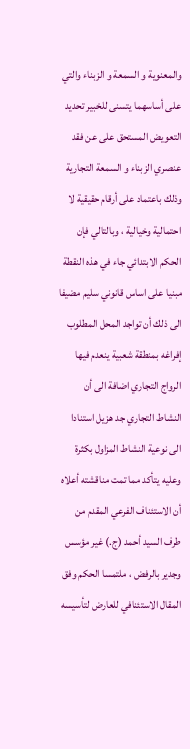والمعنوية و السمعة و الزبناء والتي على أساسهما يتسنى للخبير تحديد التعويض المستحق على عن فقد عنصري الزبناء و السمعة التجارية وذلك باعتماد على أرقام حقيقية لا احتمالية وخيالية ، وبالتالي فإن الحكم الابتدائي جاء في هذه النقطة مبنيا على اساس قانوني سليم مضيفا الى ذلك أن تواجد المحل المطلوب إفراغه بمنطقة شعبية ينعدم فيها الرواج التجاري اضافة الى أن النشاط التجاري جد هزيل استنادا الى نوعية النشاط المزاول بكثرة وعليه يتأكد مما تمت مناقشته أعلاه أن الاستئناف الفرعي المقدم من طرف السيد أحمد (ج.) غير مؤسس وجدير بالرفض ، ملتمسا الحكم وفق المقال الاستئنافي للعارض لتأسيسه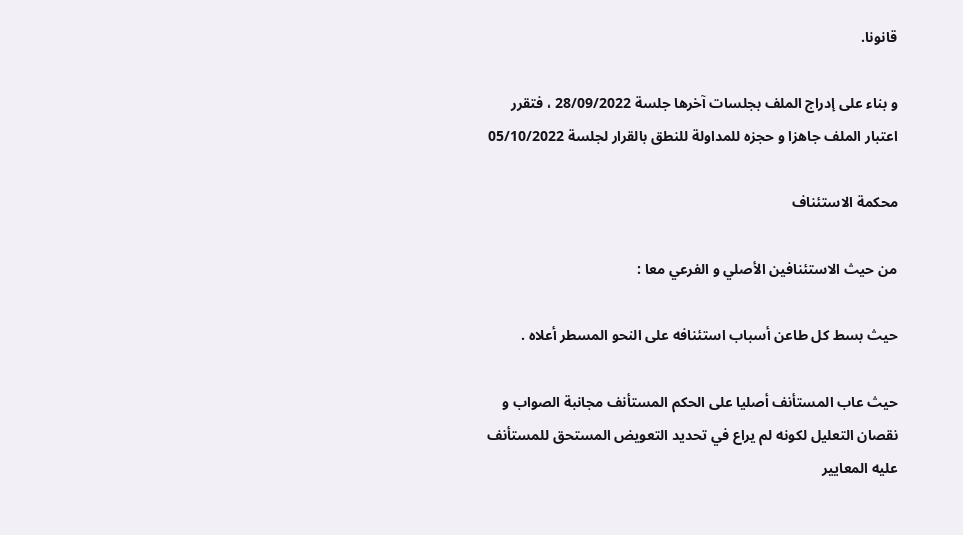قانونا.

و بناء على إدراج الملف بجلسات آخرها جلسة 28/09/2022 ، فتقرر اعتبار الملف جاهزا و حجزه للمداولة للنطق بالقرار لجلسة 05/10/2022

محكمة الاستئناف

من حيث الاستئنافين الأصلي و الفرعي معا :

حيث بسط كل طاعن أسباب استئنافه على النحو المسطر أعلاه .

حيث عاب المستأنف أصليا على الحكم المستأنف مجانبة الصواب و نقصان التعليل لكونه لم يراع في تحديد التعويض المستحق للمستأنف عليه المعايير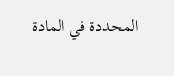المحددة في المادة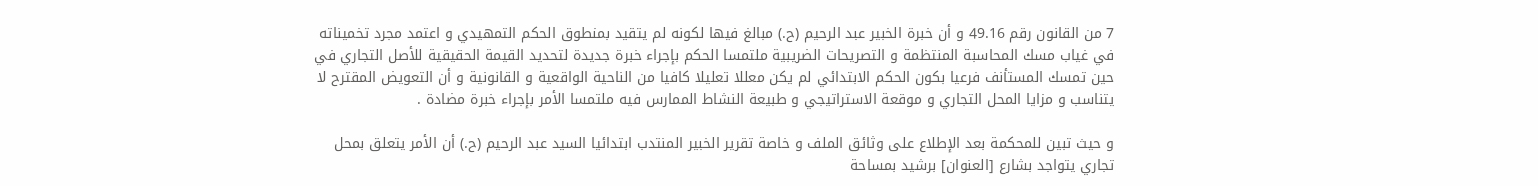7 من القانون رقم 49.16 و أن خبرة الخبير عبد الرحيم (ح.) مبالغ فيها لكونه لم يتقيد بمنطوق الحكم التمهيدي و اعتمد مجرد تخميناته في غياب مسك المحاسبة المنتظمة و التصريحات الضريبية ملتمسا الحكم بإجراء خبرة جديدة لتحديد القيمة الحقيقية للأصل التجاري في حين تمسك المستأنف فرعيا بكون الحكم الابتدائي لم يكن معللا تعليلا كافيا من الناحية الواقعية و القانونية و أن التعويض المقترح لا يتناسب و مزايا المحل التجاري و موقعة الاستراتيجي و طبيعة النشاط الممارس فيه ملتمسا الأمر بإجراء خبرة مضادة .

و حيث تبين للمحكمة بعد الإطلاع على وثائق الملف و خاصة تقرير الخبير المنتدب ابتدائيا السيد عبد الرحيم (ح.) أن الأمر يتعلق بمحل تجاري يتواجد بشارع [العنوان] برشيد بمساحة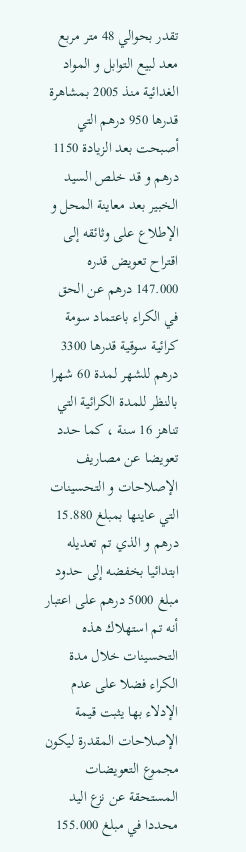تقدر بحوالي 48 متر مربع معد لبيع التوابل و المواد الغدائية منذ 2005 بمشاهرة قدرها 950 درهم التي أصبحت بعد الزيادة 1150 درهم و قد خلص السيد الخبير بعد معاينة المحل و الإطلاع على وثائقه إلى اقتراح تعويض قدره 147.000 درهم عن الحق في الكراء باعتماد سومة كرائية سوقية قدرها 3300 درهم للشهر لمدة 60 شهرا بالنظر للمدة الكرائية التي تناهز 16 سنة ، كما حدد تعويضا عن مصاريف الإصلاحات و التحسينات التي عاينها بمبلغ 15.880 درهم و الذي تم تعديله ابتدائيا بخفضه إلى حدود مبلغ 5000 درهم على اعتبار أنه تم استهلاك هذه التحسينات خلال مدة الكراء فضلا على عدم الإدلاء بها يثبت قيمة الإصلاحات المقدرة ليكون مجموع التعويضات المستحقة عن نزع اليد محددا في مبلغ 155.000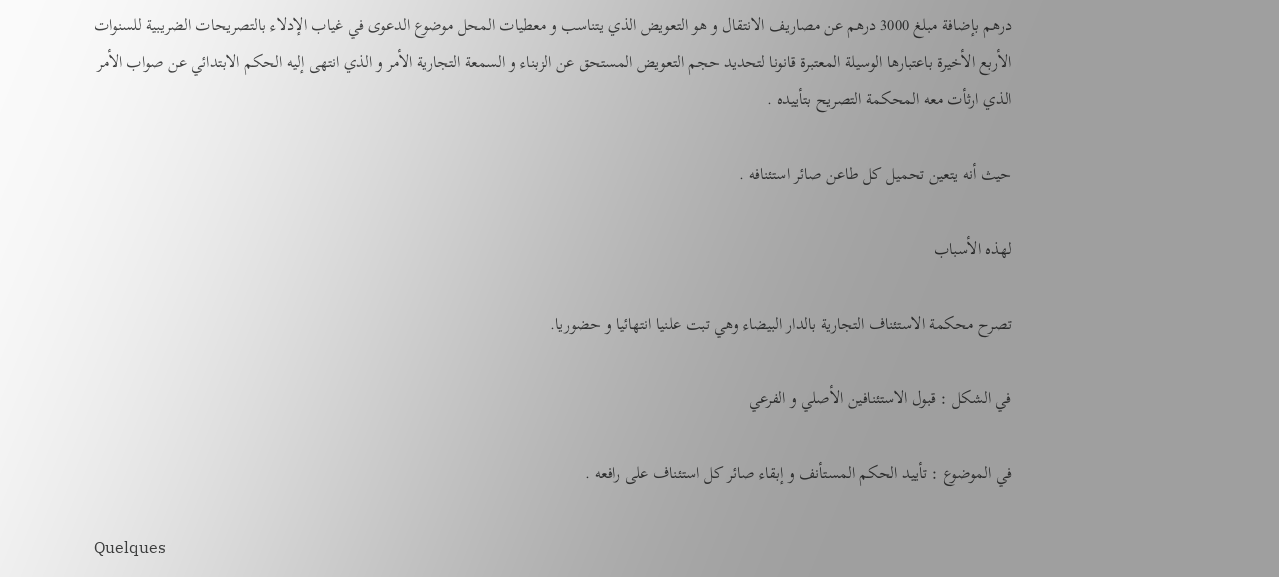درهم بإضافة مبلغ 3000 درهم عن مصاريف الانتقال و هو التعويض الذي يتناسب و معطيات المحل موضوع الدعوى في غياب الإدلاء بالتصريحات الضريبية للسنوات الأربع الأخيرة باعتبارها الوسيلة المعتبرة قانونا لتحديد حجم التعويض المستحق عن الزبناء و السمعة التجارية الأمر و الذي انتهى إليه الحكم الابتدائي عن صواب الأمر الذي ارثأت معه المحكمة التصريح بتأييده .

حيث أنه يتعين تحميل كل طاعن صائر استئنافه .

لهذه الأسباب

تصرح محكمة الاستئناف التجارية بالدار البيضاء وهي تبت علنيا انتهائيا و حضوريا.

في الشكل : قبول الاستئنافين الأصلي و الفرعي

في الموضوع : تأييد الحكم المستأنف و إبقاء صائر كل استئناف على رافعه .

Quelques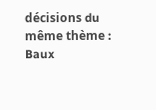décisions du même thème : Baux